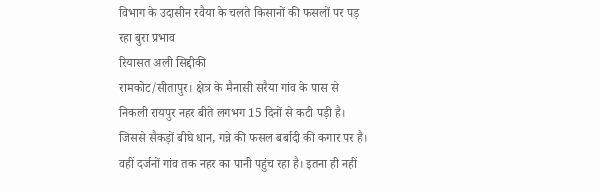विभाग के उदासीन रवैया के चलते किसानों की फसलों पर पड़ रहा बुरा प्रभाव
रियासत अली सिद्दीकी
रामकोट/सीतापुर। क्षेत्र के मैनासी सरैया गांव के पास से निकली रायपुर नहर बीते लगभग 15 दिनों से कटी पड़ी है। जिससे सैकड़ों बीघे धान, गन्ने की फसल बर्बादी की कगार पर है। वहीं दर्जनों गांव तक नहर का पानी पहुंच रहा है। इतना ही नहीं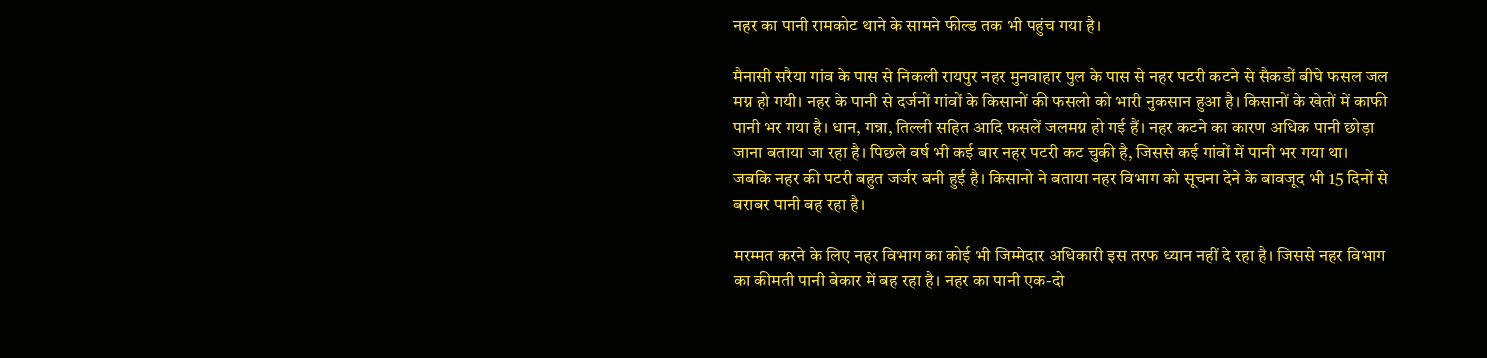नहर का पानी रामकोट थाने के सामने फील्ड तक भी पहुंच गया है।

मैनासी सरैया गांव के पास से निकली रायपुर नहर मुनवाहार पुल के पास से नहर पटरी कटने से सैकडों बीघे फसल जल मग्न हो गयी। नहर के पानी से दर्जनों गांवों के किसानों की फसलो को भारी नुकसान हुआ है। किसानों के खेतों में काफी पानी भर गया है। धान, गन्ना, तिल्ली सहित आदि फसलें जलमग्न हो गई हैं। नहर कटने का कारण अधिक पानी छोड़ा जाना बताया जा रहा है। पिछले वर्ष भी कई बार नहर पटरी कट चुकी है, जिससे कई गांवों में पानी भर गया था। जबकि नहर की पटरी बहुत जर्जर बनी हुई है। किसानो ने बताया नहर विभाग को सूचना देने के बावजूद भी 15 दिनों से बराबर पानी बह रहा है।

मरम्मत करने के लिए नहर विभाग का कोई भी जिम्मेदार अधिकारी इस तरफ ध्यान नहीं दे रहा है। जिससे नहर विभाग का कीमती पानी बेकार में बह रहा है। नहर का पानी एक-दो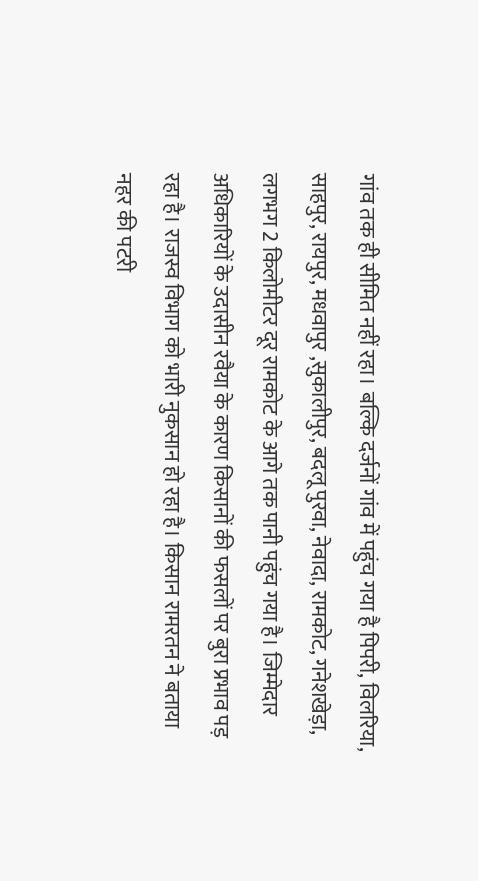गांव तक ही सीमित नहीं रहा। बल्कि दर्जनों गांव में पहुंच गया है पिपरी, विलरिया, साहपुर, रायपुर, मधवापुर ,सुकालीपुर, बदलू पुरवा, नेवादा, रामकोट, गनेशखेड़ा, लगभग 2 किलोमीटर दूर रामकोट के आगे तक पानी पहुंच गया है। जिम्मेदार अधिकारियों के उदासीन रवैया के कारण किसानों की फसलों पर बुरा प्रभाव पड़ रहा है। राजस्व विभाग को भारी नुकसान हो रहा है। किसान रामरतन ने बताया नहर की पटरी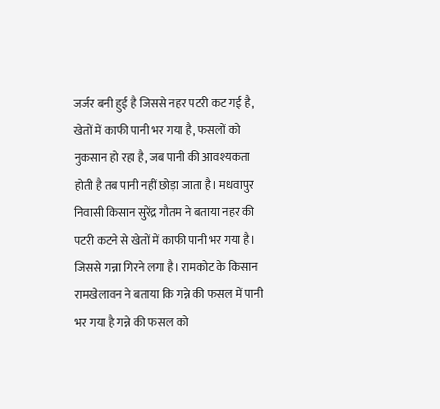जर्जर बनी हुई है जिससे नहर पटरी कट गई है, खेतों में काफी पानी भर गया है, फसलों को नुकसान हो रहा है, जब पानी की आवश्यकता होती है तब पानी नहीं छोड़ा जाता है। मधवापुर निवासी किसान सुरेंद्र गौतम ने बताया नहर की पटरी कटने से खेतों में काफी पानी भर गया है। जिससे गन्ना गिरने लगा है। रामकोट के किसान रामखेलावन ने बताया कि गन्ने की फसल में पानी भर गया है गन्ने की फसल को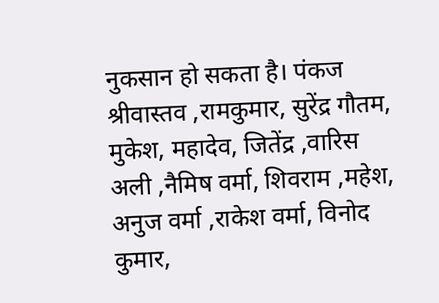नुकसान हो सकता है। पंकज श्रीवास्तव ,रामकुमार, सुरेंद्र गौतम, मुकेश, महादेव, जितेंद्र ,वारिस अली ,नैमिष वर्मा, शिवराम ,महेश, अनुज वर्मा ,राकेश वर्मा, विनोद कुमार,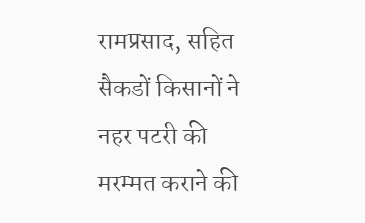रामप्रसाद, सहित सैकडों किसानों ने नहर पटरी की मरम्मत कराने की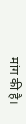मांग की है।